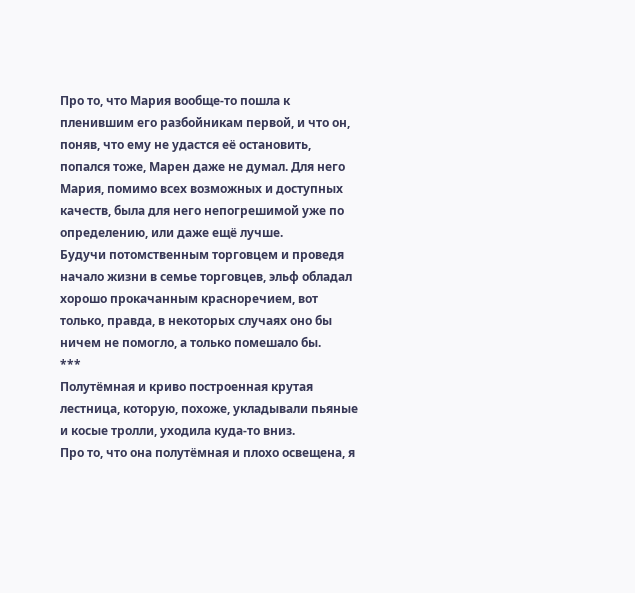Про то, что Мария вообще-то пошла к пленившим его разбойникам первой, и что он, поняв, что ему не удастся её остановить, попался тоже, Марен даже не думал. Для него Мария, помимо всех возможных и доступных качеств, была для него непогрешимой уже по определению, или даже ещё лучше.
Будучи потомственным торговцем и проведя начало жизни в семье торговцев, эльф обладал хорошо прокачанным красноречием, вот только, правда, в некоторых случаях оно бы ничем не помогло, а только помешало бы.
***
Полутёмная и криво построенная крутая лестница, которую, похоже, укладывали пьяные и косые тролли, уходила куда-то вниз.
Про то, что она полутёмная и плохо освещена, я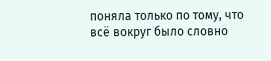поняла только по тому, что всё вокруг было словно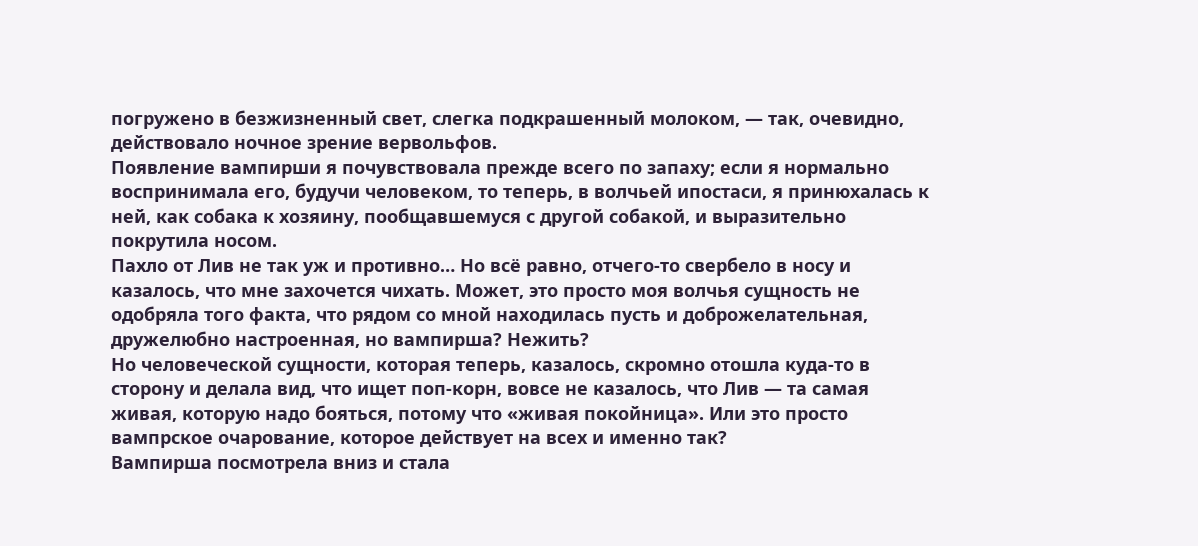погружено в безжизненный свет, слегка подкрашенный молоком, — так, очевидно, действовало ночное зрение вервольфов.
Появление вампирши я почувствовала прежде всего по запаху; если я нормально воспринимала его, будучи человеком, то теперь, в волчьей ипостаси, я принюхалась к ней, как собака к хозяину, пообщавшемуся с другой собакой, и выразительно покрутила носом.
Пахло от Лив не так уж и противно… Но всё равно, отчего-то свербело в носу и казалось, что мне захочется чихать. Может, это просто моя волчья сущность не одобряла того факта, что рядом со мной находилась пусть и доброжелательная, дружелюбно настроенная, но вампирша? Нежить?
Но человеческой сущности, которая теперь, казалось, скромно отошла куда-то в сторону и делала вид, что ищет поп-корн, вовсе не казалось, что Лив — та самая живая, которую надо бояться, потому что «живая покойница». Или это просто вампрское очарование, которое действует на всех и именно так?
Вампирша посмотрела вниз и стала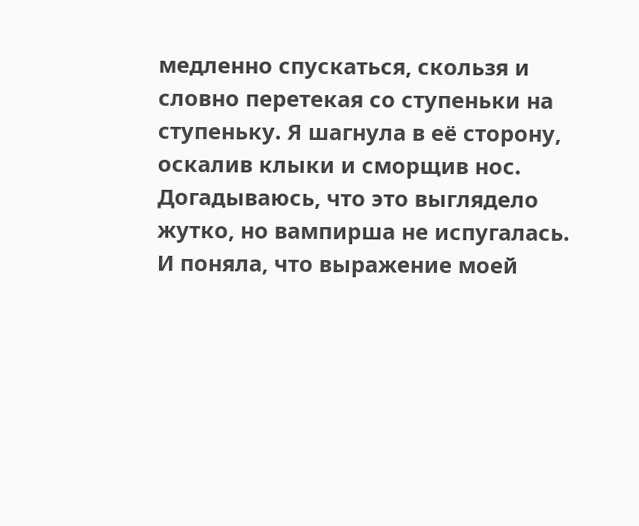медленно спускаться, скользя и словно перетекая со ступеньки на ступеньку. Я шагнула в её сторону, оскалив клыки и сморщив нос. Догадываюсь, что это выглядело жутко, но вампирша не испугалась. И поняла, что выражение моей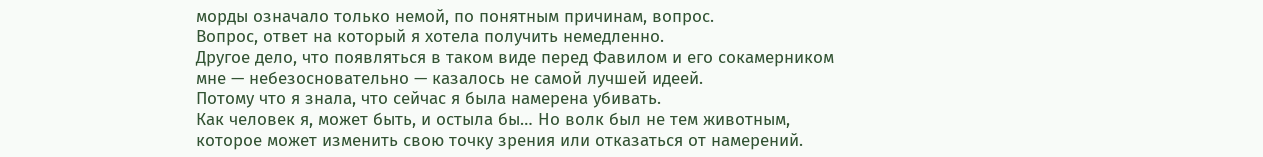морды означало только немой, по понятным причинам, вопрос.
Вопрос, ответ на который я хотела получить немедленно.
Другое дело, что появляться в таком виде перед Фавилом и его сокамерником мне — небезосновательно — казалось не самой лучшей идеей.
Потому что я знала, что сейчас я была намерена убивать.
Как человек я, может быть, и остыла бы… Но волк был не тем животным, которое может изменить свою точку зрения или отказаться от намерений.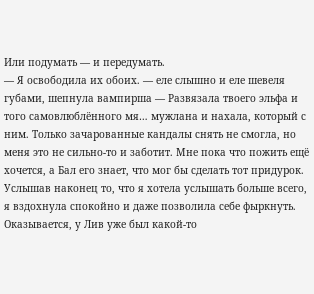Или подумать — и передумать.
— Я освободила их обоих. — еле слышно и еле шевеля губами, шепнула вампирша — Развязала твоего эльфа и того самовлюблённого мя… мужлана и нахала, который с ним. Только зачарованные кандалы снять не смогла, но меня это не сильно-то и заботит. Мне пока что пожить ещё хочется, а Бал его знает, что мог бы сделать тот придурок.
Услышав наконец то, что я хотела услышать больше всего, я вздохнула спокойно и даже позволила себе фыркнуть. Оказывается, у Лив уже был какой-то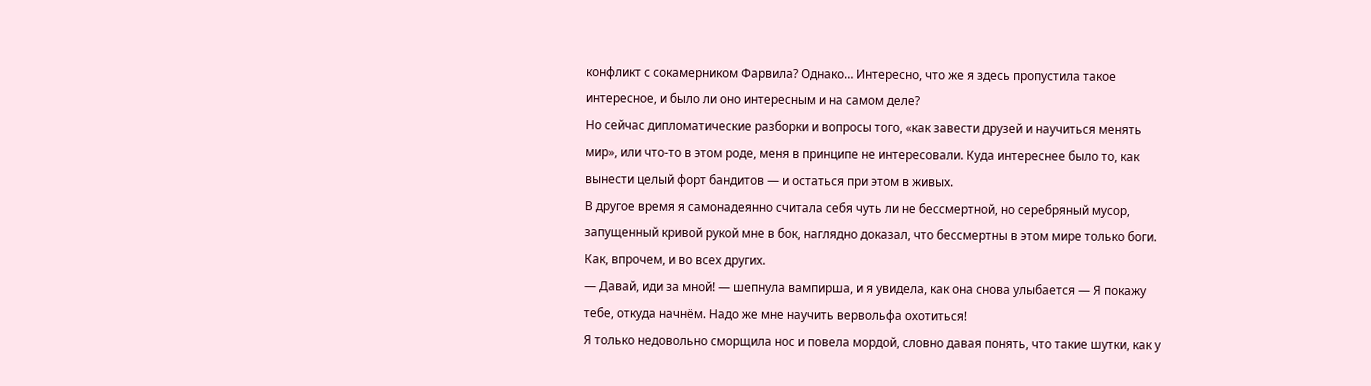конфликт с сокамерником Фарвила? Однако… Интересно, что же я здесь пропустила такое интересное, и было ли оно интересным и на самом деле?
Но сейчас дипломатические разборки и вопросы того, «как завести друзей и научиться менять мир», или что-то в этом роде, меня в принципе не интересовали. Куда интереснее было то, как вынести целый форт бандитов — и остаться при этом в живых.
В другое время я самонадеянно считала себя чуть ли не бессмертной, но серебряный мусор, запущенный кривой рукой мне в бок, наглядно доказал, что бессмертны в этом мире только боги. Как, впрочем, и во всех других.
— Давай, иди за мной! — шепнула вампирша, и я увидела, как она снова улыбается — Я покажу тебе, откуда начнём. Надо же мне научить вервольфа охотиться!
Я только недовольно сморщила нос и повела мордой, словно давая понять, что такие шутки, как у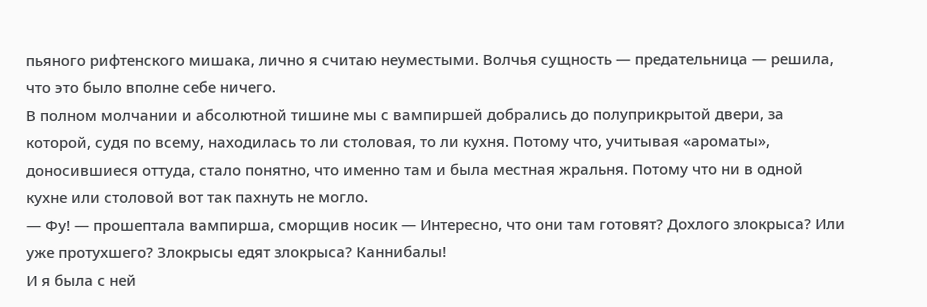пьяного рифтенского мишака, лично я считаю неуместыми. Волчья сущность — предательница — решила, что это было вполне себе ничего.
В полном молчании и абсолютной тишине мы с вампиршей добрались до полуприкрытой двери, за которой, судя по всему, находилась то ли столовая, то ли кухня. Потому что, учитывая «ароматы», доносившиеся оттуда, стало понятно, что именно там и была местная жральня. Потому что ни в одной кухне или столовой вот так пахнуть не могло.
— Фу! — прошептала вампирша, сморщив носик — Интересно, что они там готовят? Дохлого злокрыса? Или уже протухшего? Злокрысы едят злокрыса? Каннибалы!
И я была с ней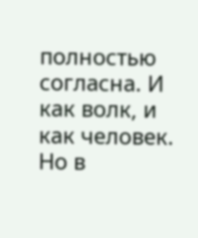полностью согласна. И как волк, и как человек.
Но в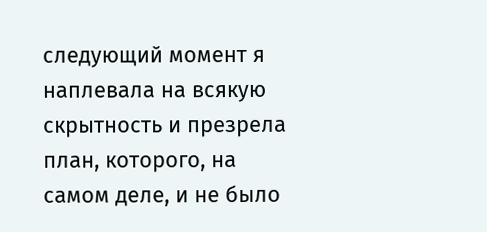следующий момент я наплевала на всякую скрытность и презрела план, которого, на самом деле, и не было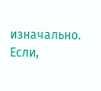изначально. Если,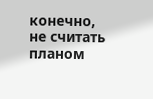конечно, не считать планом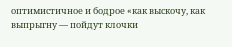оптимистичное и бодрое «как выскочу, как выпрыгну — пойдут клочки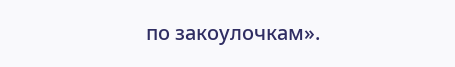по закоулочкам».